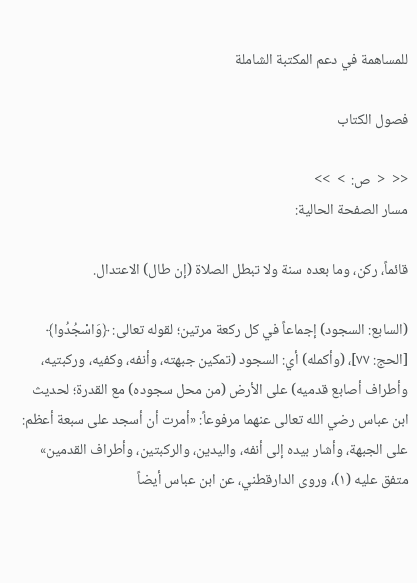للمساهمة في دعم المكتبة الشاملة

فصول الكتاب

<<  <  ص:  >  >>
مسار الصفحة الحالية:

قائماً، ركن، وما بعده سنة ولا تبطل الصلاة (إن طال) الاعتدال.

(السابع: السجود) إجماعاً في كل ركعة مرتين؛ لقوله تعالى: ﴿وَاسْجُدُوا﴾ [الحج: ٧٧]، (وأكمله) أي: السجود (تمكين جبهته، وأنفه، وكفيه، وركبتيه، وأطراف أصابع قدميه) على الأرض (من محل سجوده) مع القدرة؛ لحديث ابن عباس رضي الله تعالى عنهما مرفوعاً: «أمرت أن أسجد على سبعة أعظم: على الجبهة، وأشار بيده إلى أنفه، واليدين، والركبتين، وأطراف القدمين» متفق عليه (١)، وروى الدارقطني، عن ابن عباس أيضاً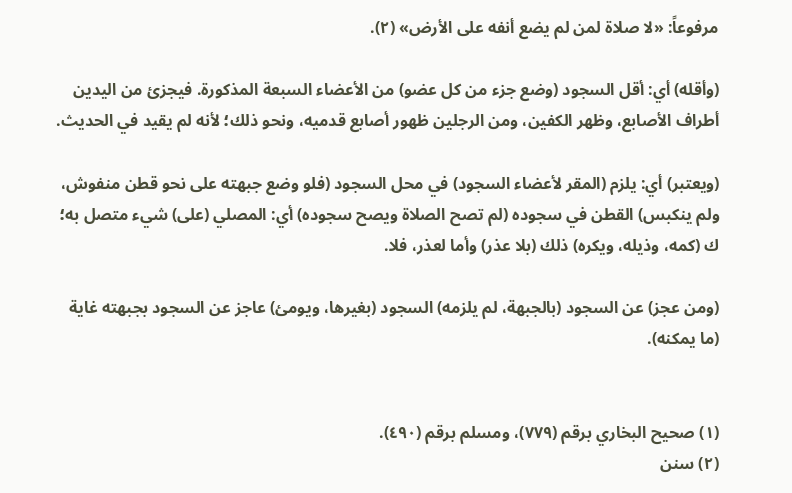مرفوعاً: «لا صلاة لمن لم يضع أنفه على الأرض» (٢).

(وأقله) أي: أقل السجود (وضع جزء من كل عضو) من الأعضاء السبعة المذكورة. فيجزئ من اليدين أطراف الأصابع، وظهر الكفين، ومن الرجلين ظهور أصابع قدميه، ونحو ذلك؛ لأنه لم يقيد في الحديث.

(ويعتبر) أي: يلزم (المقر لأعضاء السجود) في محل السجود (فلو وضع جبهته على نحو قطن منفوش، ولم ينكبس) القطن في سجوده (لم تصح الصلاة ويصح سجوده) أي: المصلي (على) شيء متصل به؛ ك (كمه، وذيله، ويكره) ذلك (بلا عذر) وأما لعذر، فلا.

(ومن عجز) عن السجود (بالجبهة، لم يلزمه) السجود (بغيرها، ويومئ) عاجز عن السجود بجبهته غاية (ما يمكنه).


(١) صحيح البخاري برقم (٧٧٩)، ومسلم برقم (٤٩٠).
(٢) سنن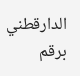الدارقطني برقم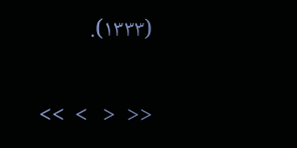(١٣٣٣).

<<  <   >  >>